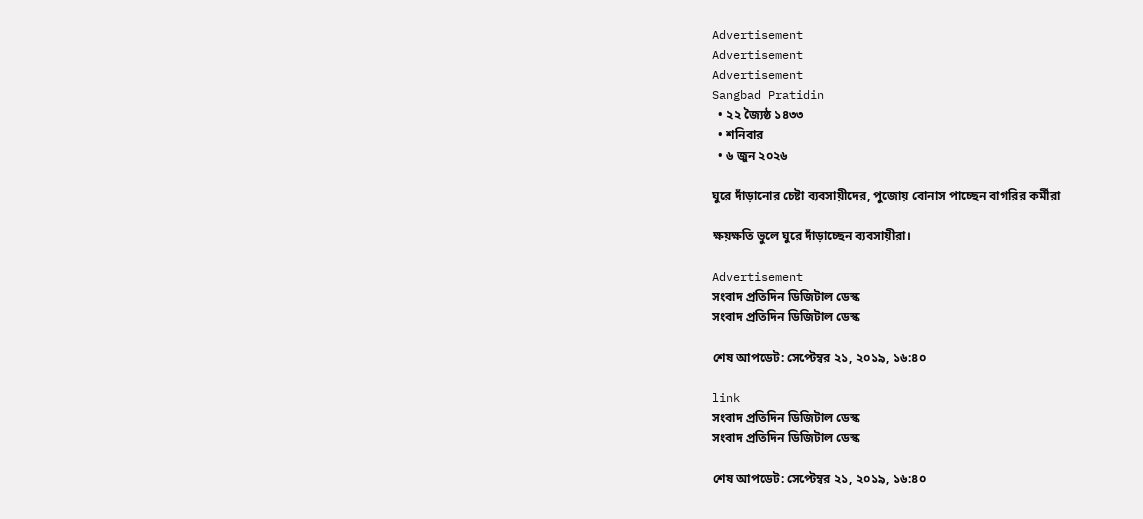Advertisement
Advertisement
Advertisement
Sangbad Pratidin
  • ২২ জ্যৈষ্ঠ ১৪৩৩
  • শনিবার
  • ৬ জুন ২০২৬

ঘুরে দাঁড়ানোর চেষ্টা ব্যবসায়ীদের, পুজোয় বোনাস পাচ্ছেন বাগরির কর্মীরা

ক্ষয়ক্ষতি ভুলে ঘুরে দাঁড়াচ্ছেন ব্যবসায়ীরা।

Advertisement
সংবাদ প্রতিদিন ডিজিটাল ডেস্ক
সংবাদ প্রতিদিন ডিজিটাল ডেস্ক

শেষ আপডেট: সেপ্টেম্বর ২১, ২০১৯, ১৬:৪০

link
সংবাদ প্রতিদিন ডিজিটাল ডেস্ক
সংবাদ প্রতিদিন ডিজিটাল ডেস্ক

শেষ আপডেট: সেপ্টেম্বর ২১, ২০১৯, ১৬:৪০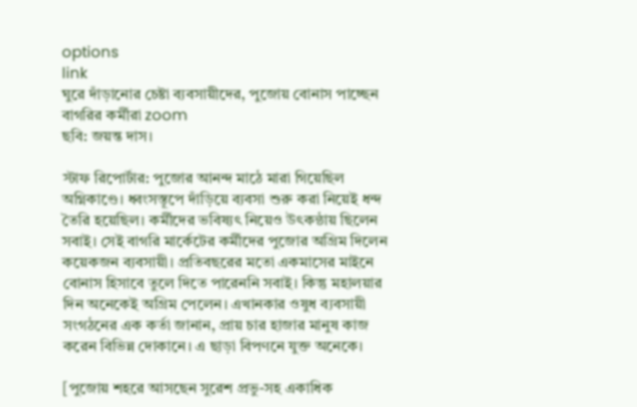options
link
ঘুরে দাঁড়ানোর চেষ্টা ব্যবসায়ীদের, পুজোয় বোনাস পাচ্ছেন বাগরির কর্মীরা zoom
ছবি: জয়ন্ত দাস।

স্টাফ রিপোর্টার: পুজোর আনন্দ মাঠে মারা গিয়েছিল অগ্নিকাণ্ডে। ধ্বংসস্তূপে দাঁড়িয়ে ব্যবসা শুরু করা নিয়েই ধন্দ তৈরি হয়েছিল। কর্মীদের ভবিষ্যৎ নিয়েও উৎকন্ঠায় ছিলেন সবাই। সেই বাগরি মার্কেটের কর্মীদের পুজোর অগ্রিম দিলেন কয়েকজন ব্যবসায়ী। প্রতিবছরের মতো একমাসের মাইনে বোনাস হিসাবে তুলে দিতে পারেননি সবাই। কিন্তু মহালয়ার দিন অনেকেই অগ্রিম পেলেন। এখানকার ওষুধ ব্যবসায়ী সংগঠনের এক কর্তা জানান, প্রায় চার হাজার মানুষ কাজ করেন বিভিন্ন দোকানে। এ ছাড়া বিপণনে যুক্ত অনেকে।

[পুজোয় শহরে আসছেন সুরেশ প্রভু-সহ একাধিক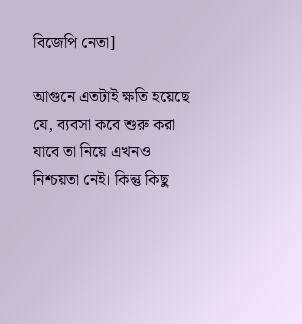বিজেপি নেতা]

আগুনে এতটাই ক্ষতি হয়েছে যে, ব্যবসা কবে শুরু করা যাবে তা নিয়ে এখনও নিশ্চয়তা নেই। কিন্তু কিছু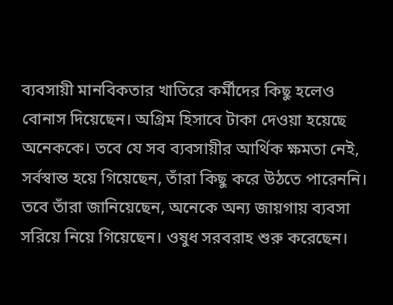ব্যবসায়ী মানবিকতার খাতিরে কর্মীদের কিছু হলেও বোনাস দিয়েছেন। অগ্রিম হিসাবে টাকা দেওয়া হয়েছে অনেককে। তবে যে সব ব্যবসায়ীর আর্থিক ক্ষমতা নেই, সর্বস্বান্ত হয়ে গিয়েছেন, তাঁরা কিছু করে উঠতে পারেননি। তবে তাঁরা জানিয়েছেন, অনেকে অন্য জায়গায় ব্যবসা সরিয়ে নিয়ে গিয়েছেন। ওষুধ সরবরাহ শুরু করেছেন।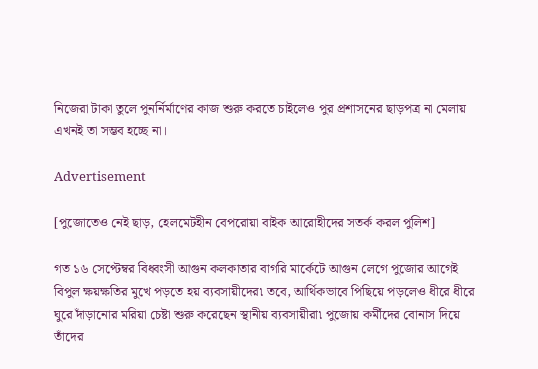নিজেরা টাকা তুলে পুনর্নির্মাণের কাজ শুরু করতে চাইলেও পুর প্রশাসনের ছাড়পত্র না মেলায় এখনই তা সম্ভব হচ্ছে না।

Advertisement

[পুজোতেও নেই ছাড়, হেলমেটহীন বেপরোয়া বাইক আরোহীদের সতর্ক করল পুলিশ]

গত ১৬ সেপ্টেম্বর বিধ্বংসী আগুন কলকাতার বাগরি মার্কেটে আগুন লেগে পুজোর আগেই বিপুল ক্ষয়ক্ষতির মুখে পড়তে হয় ব্যবসায়ীদের৷ তবে, আর্থিকভাবে পিছিয়ে পড়লেও ধীরে ধীরে ঘুরে দাঁড়ানোর মরিয়া চেষ্টা শুরু করেছেন স্থানীয় ব্যবসায়ীরা৷ পুজোয় কর্মীদের বোনাস দিয়ে তাঁদের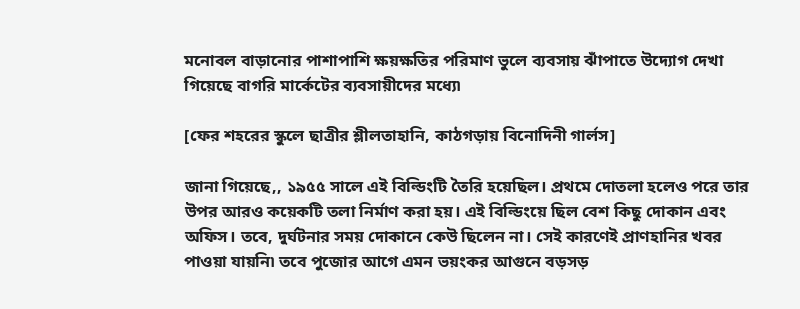মনোবল বাড়ানোর পাশাপাশি ক্ষয়ক্ষতির পরিমাণ ভুলে ব্যবসায় ঝাঁপাতে উদ্যোগ দেখা গিয়েছে বাগরি মার্কেটের ব্যবসায়ীদের মধ্যে৷

[ফের শহরের স্কুলে ছাত্রীর শ্লীলতাহানি, কাঠগড়ায় বিনোদিনী গার্লস]

জানা গিয়েছে,, ১৯৫৫ সালে এই বিল্ডিংটি তৈরি হয়েছিল। প্রথমে দোতলা হলেও পরে তার উপর আরও কয়েকটি তলা নির্মাণ করা হয়। এই বিল্ডিংয়ে ছিল বেশ কিছু দোকান এবং অফিস। তবে, দুর্ঘটনার সময় দোকানে কেউ ছিলেন না। সেই কারণেই প্রাণহানির খবর পাওয়া যায়নি৷ তবে পুজোর আগে এমন ভয়ংকর আগুনে বড়সড়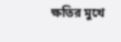ক্ষতির মুখে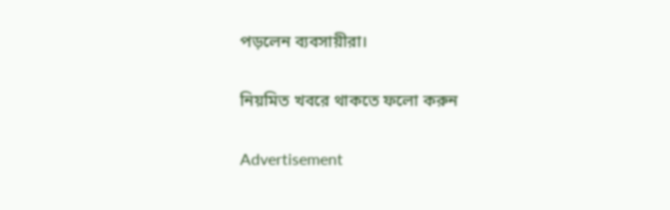পড়লেন ব্যবসায়ীরা।

নিয়মিত খবরে থাকতে ফলো করুন

Advertisement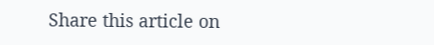Share this article on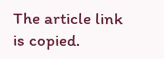The article link is copied.